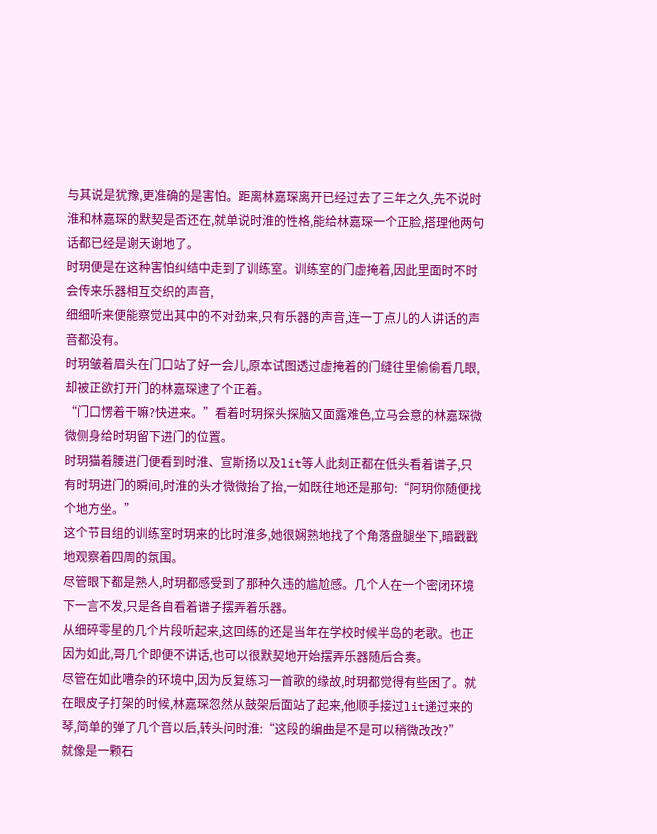与其说是犹豫,更准确的是害怕。距离林嘉琛离开已经过去了三年之久,先不说时淮和林嘉琛的默契是否还在,就单说时淮的性格,能给林嘉琛一个正脸,搭理他两句话都已经是谢天谢地了。
时玥便是在这种害怕纠结中走到了训练室。训练室的门虚掩着,因此里面时不时会传来乐器相互交织的声音,
细细听来便能察觉出其中的不对劲来,只有乐器的声音,连一丁点儿的人讲话的声音都没有。
时玥皱着眉头在门口站了好一会儿,原本试图透过虚掩着的门缝往里偷偷看几眼,却被正欲打开门的林嘉琛逮了个正着。
“门口愣着干嘛?快进来。”看着时玥探头探脑又面露难色,立马会意的林嘉琛微微侧身给时玥留下进门的位置。
时玥猫着腰进门便看到时淮、宣斯扬以及lit等人此刻正都在低头看着谱子,只有时玥进门的瞬间,时淮的头才微微抬了抬,一如既往地还是那句:“阿玥你随便找个地方坐。”
这个节目组的训练室时玥来的比时淮多,她很娴熟地找了个角落盘腿坐下,暗戳戳地观察着四周的氛围。
尽管眼下都是熟人,时玥都感受到了那种久违的尴尬感。几个人在一个密闭环境下一言不发,只是各自看着谱子摆弄着乐器。
从细碎零星的几个片段听起来,这回练的还是当年在学校时候半岛的老歌。也正因为如此,哥几个即便不讲话,也可以很默契地开始摆弄乐器随后合奏。
尽管在如此嘈杂的环境中,因为反复练习一首歌的缘故,时玥都觉得有些困了。就在眼皮子打架的时候,林嘉琛忽然从鼓架后面站了起来,他顺手接过lit递过来的琴,简单的弹了几个音以后,转头问时淮:“这段的编曲是不是可以稍微改改?”
就像是一颗石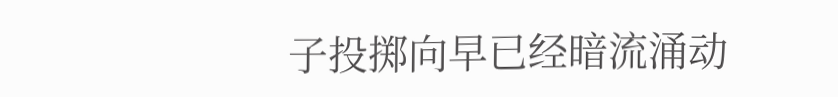子投掷向早已经暗流涌动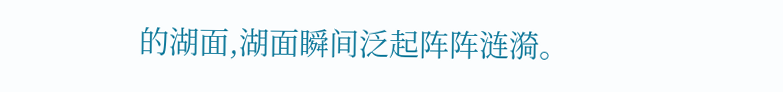的湖面,湖面瞬间泛起阵阵涟漪。